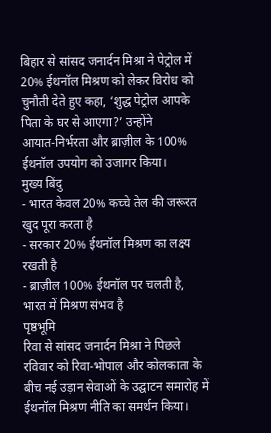बिहार से सांसद जनार्दन मिश्रा ने पेट्रोल में 20% ईथनॉल मिश्रण को लेकर विरोध को चुनौती देते हुए कहा, ‘शुद्ध पेट्रोल आपके पिता के घर से आएगा?’ उन्होंने आयात‑निर्भरता और ब्राज़ील के 100% ईथनॉल उपयोग को उजागर किया।
मुख्य बिंदु
- भारत केवल 20% कच्चे तेल की जरूरत खुद पूरा करता है
- सरकार 20% ईथनॉल मिश्रण का लक्ष्य रखती है
- ब्राज़ील 100% ईथनॉल पर चलती है, भारत में मिश्रण संभव है
पृष्ठभूमि
रिवा से सांसद जनार्दन मिश्रा ने पिछले रविवार को रिवा‑भोपाल और कोलकाता के बीच नई उड़ान सेवाओं के उद्घाटन समारोह में ईथनॉल मिश्रण नीति का समर्थन किया।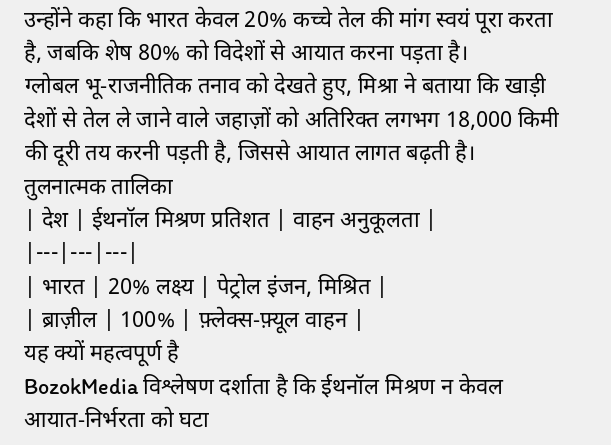उन्होंने कहा कि भारत केवल 20% कच्चे तेल की मांग स्वयं पूरा करता है, जबकि शेष 80% को विदेशों से आयात करना पड़ता है।
ग्लोबल भू‑राजनीतिक तनाव को देखते हुए, मिश्रा ने बताया कि खाड़ी देशों से तेल ले जाने वाले जहाज़ों को अतिरिक्त लगभग 18,000 किमी की दूरी तय करनी पड़ती है, जिससे आयात लागत बढ़ती है।
तुलनात्मक तालिका
| देश | ईथनॉल मिश्रण प्रतिशत | वाहन अनुकूलता |
|---|---|---|
| भारत | 20% लक्ष्य | पेट्रोल इंजन, मिश्रित |
| ब्राज़ील | 100% | फ़्लेक्स‑फ़्यूल वाहन |
यह क्यों महत्वपूर्ण है
BozokMedia विश्लेषण दर्शाता है कि ईथनॉल मिश्रण न केवल आयात‑निर्भरता को घटा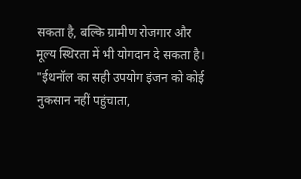सकता है, बल्कि ग्रामीण रोजगार और मूल्य स्थिरता में भी योगदान दे सकता है।
"ईथनॉल का सही उपयोग इंजन को कोई नुकसान नहीं पहुंचाता,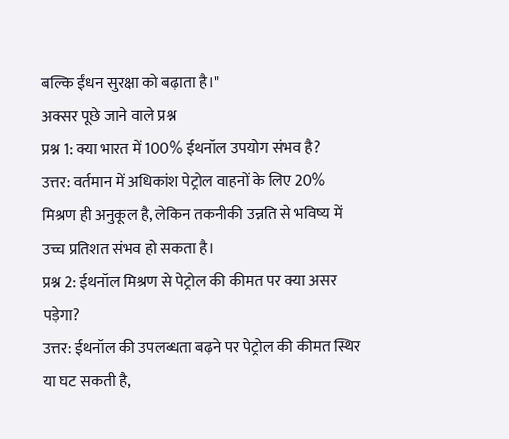बल्कि ईंधन सुरक्षा को बढ़ाता है।"
अक्सर पूछे जाने वाले प्रश्न
प्रश्न 1: क्या भारत में 100% ईथनॉल उपयोग संभव है?
उत्तर: वर्तमान में अधिकांश पेट्रोल वाहनों के लिए 20% मिश्रण ही अनुकूल है, लेकिन तकनीकी उन्नति से भविष्य में उच्च प्रतिशत संभव हो सकता है।
प्रश्न 2: ईथनॉल मिश्रण से पेट्रोल की कीमत पर क्या असर पड़ेगा?
उत्तर: ईथनॉल की उपलब्धता बढ़ने पर पेट्रोल की कीमत स्थिर या घट सकती है,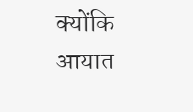क्योंकि आयात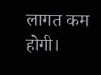लागत कम होगी।